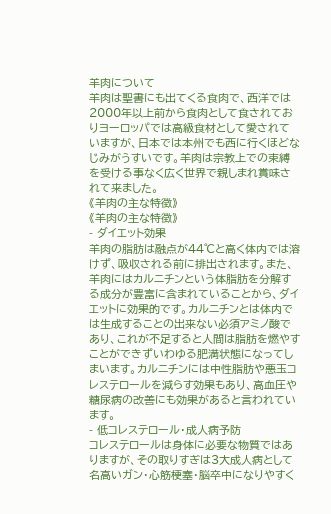羊肉について
羊肉は聖書にも出てくる食肉で、西洋では2000年以上前から食肉として食されておりヨーロッパでは高級食材として愛されていますが、日本では本州でも西に行くほどなじみがうすいです。羊肉は宗教上での束縛を受ける事なく広く世界で親しまれ賞味されて来ました。
《羊肉の主な特徴》
《羊肉の主な特徴》
- ダイエット効果
羊肉の脂肪は融点が44℃と高く体内では溶けず、吸収される前に排出されます。また、羊肉にはカルニチンという体脂肪を分解する成分が豊富に含まれていることから、ダイエットに効果的です。カルニチンとは体内では生成することの出来ない必須アミノ酸であり、これが不足すると人間は脂肪を燃やすことができずいわゆる肥満状態になってしまいます。カルニチンには中性脂肪や悪玉コレステロールを減らす効果もあり、高血圧や糖尿病の改善にも効果があると言われています。
- 低コレステロール・成人病予防
コレステロールは身体に必要な物質ではありますが、その取りすぎは3大成人病として名高いガン・心筋梗塞・脳卒中になりやすく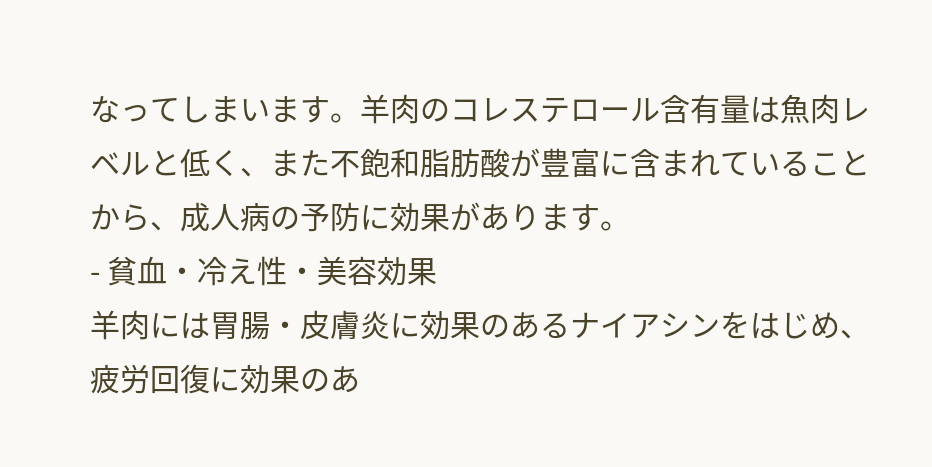なってしまいます。羊肉のコレステロール含有量は魚肉レベルと低く、また不飽和脂肪酸が豊富に含まれていることから、成人病の予防に効果があります。
- 貧血・冷え性・美容効果
羊肉には胃腸・皮膚炎に効果のあるナイアシンをはじめ、疲労回復に効果のあ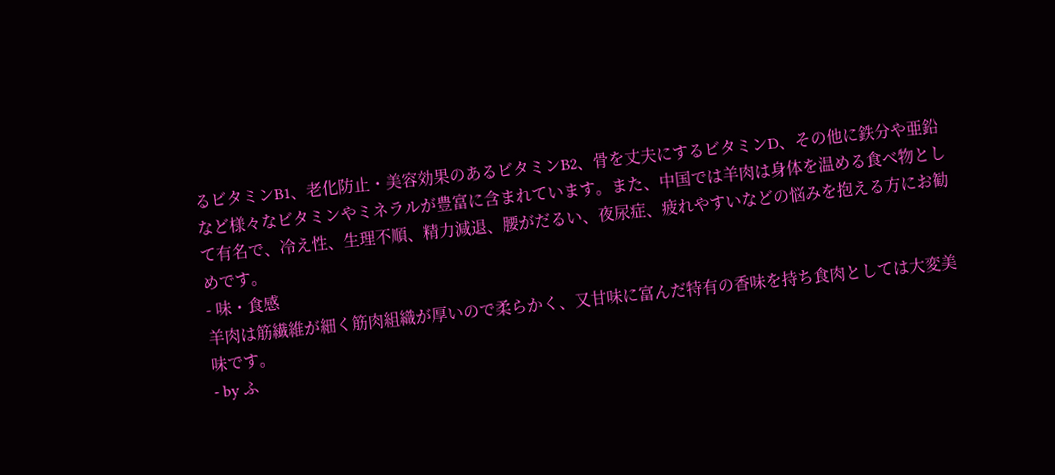るビタミンB1、老化防止・美容効果のあるビタミンB2、骨を丈夫にするビタミンD、その他に鉄分や亜鉛など様々なビタミンやミネラルが豊富に含まれています。また、中国では羊肉は身体を温める食べ物として有名で、冷え性、生理不順、精力減退、腰がだるい、夜尿症、疲れやすいなどの悩みを抱える方にお勧めです。
- 味・食感
羊肉は筋繊維が細く筋肉組織が厚いので柔らかく、又甘味に富んだ特有の香味を持ち食肉としては大変美味です。
- by ふ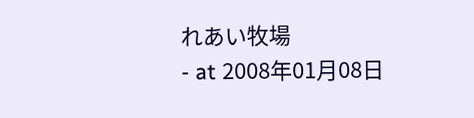れあい牧場
- at 2008年01月08日